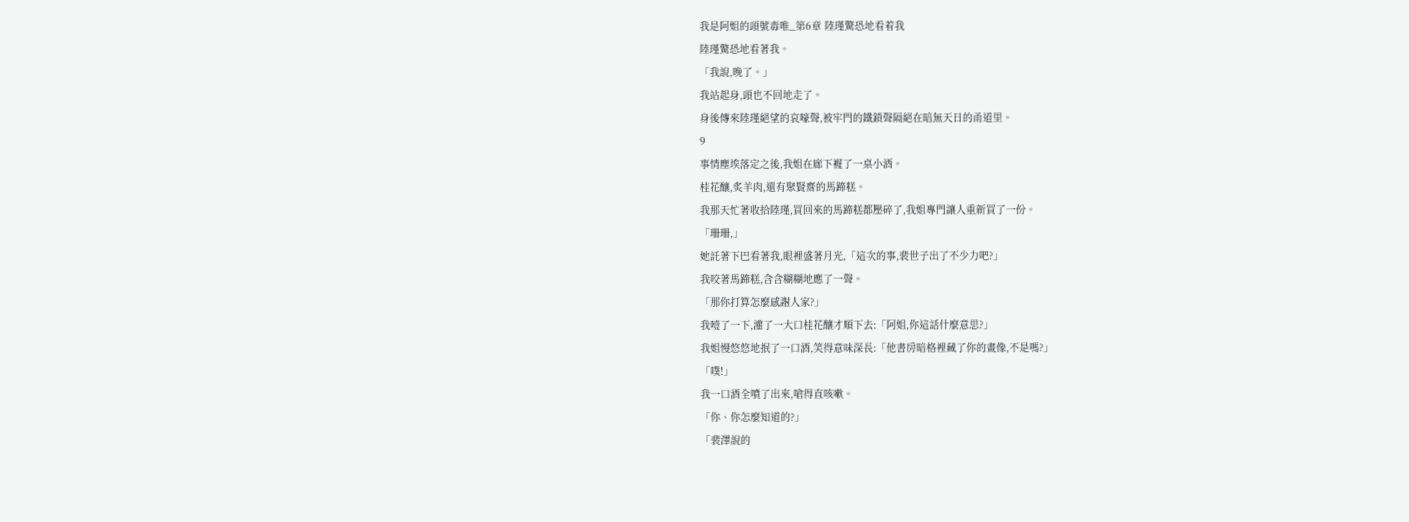我是阿姐的頭號毒唯_第6章 陸瑾驚恐地看着我
陸瑾驚恐地看著我。
「我說,晚了。」
我站起身,頭也不回地走了。
身後傳來陸瑾絕望的哀嚎聲,被牢門的鐵鎖聲隔絕在暗無天日的甬道里。
9
事情塵埃落定之後,我姐在廊下襬了一桌小酒。
桂花釀,炙羊肉,還有聚賢齋的馬蹄糕。
我那天忙著收拾陸瑾,買回來的馬蹄糕都壓碎了,我姐專門讓人重新買了一份。
「珊珊,」
她託著下巴看著我,眼裡盛著月光,「這次的事,裴世子出了不少力吧?」
我咬著馬蹄糕,含含糊糊地應了一聲。
「那你打算怎麼感謝人家?」
我噎了一下,灌了一大口桂花釀才順下去:「阿姐,你這話什麼意思?」
我姐慢悠悠地抿了一口酒,笑得意味深長:「他書房暗格裡藏了你的畫像,不是嗎?」
「噗!」
我一口酒全噴了出來,嗆得直咳嗽。
「你、你怎麼知道的?」
「裴澤說的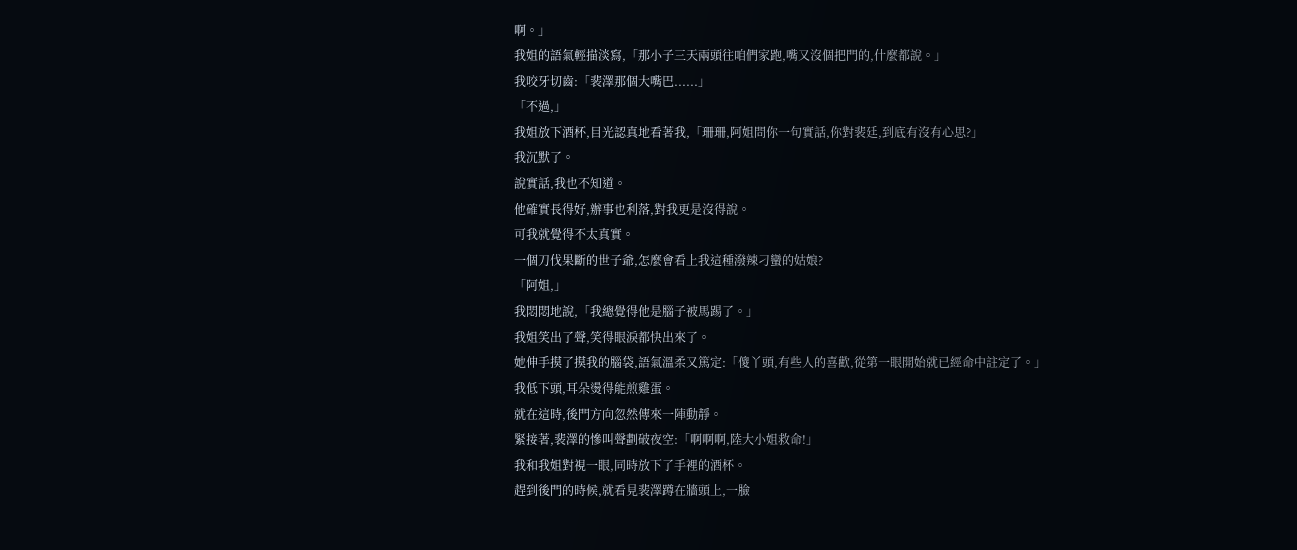啊。」
我姐的語氣輕描淡寫,「那小子三天兩頭往咱們家跑,嘴又沒個把門的,什麼都說。」
我咬牙切齒:「裴澤那個大嘴巴......」
「不過,」
我姐放下酒杯,目光認真地看著我,「珊珊,阿姐問你一句實話,你對裴廷,到底有沒有心思?」
我沉默了。
說實話,我也不知道。
他確實長得好,辦事也利落,對我更是沒得說。
可我就覺得不太真實。
一個刀伐果斷的世子爺,怎麼會看上我這種潑辣刁蠻的姑娘?
「阿姐,」
我悶悶地說,「我總覺得他是腦子被馬踢了。」
我姐笑出了聲,笑得眼淚都快出來了。
她伸手摸了摸我的腦袋,語氣溫柔又篤定:「傻丫頭,有些人的喜歡,從第一眼開始就已經命中註定了。」
我低下頭,耳朵燙得能煎雞蛋。
就在這時,後門方向忽然傳來一陣動靜。
緊接著,裴澤的慘叫聲劃破夜空:「啊啊啊,陸大小姐救命!」
我和我姐對視一眼,同時放下了手裡的酒杯。
趕到後門的時候,就看見裴澤蹲在牆頭上,一臉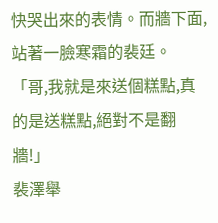快哭出來的表情。而牆下面,站著一臉寒霜的裴廷。
「哥,我就是來送個糕點,真的是送糕點,絕對不是翻牆!」
裴澤舉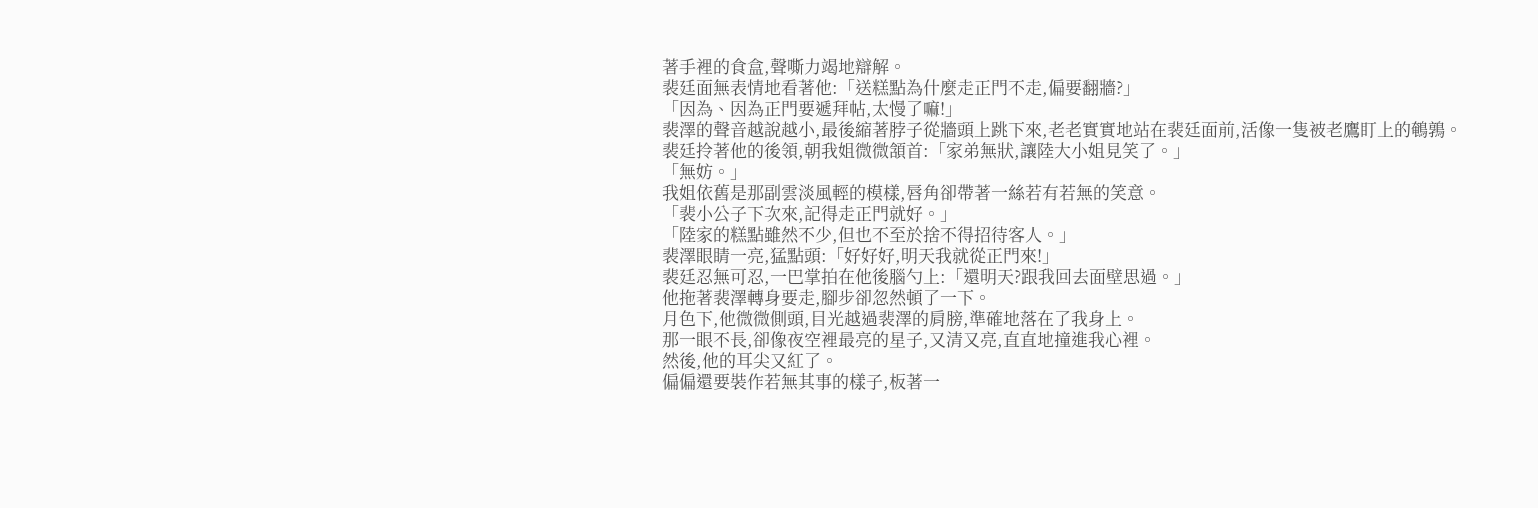著手裡的食盒,聲嘶力竭地辯解。
裴廷面無表情地看著他:「送糕點為什麼走正門不走,偏要翻牆?」
「因為、因為正門要遞拜帖,太慢了嘛!」
裴澤的聲音越說越小,最後縮著脖子從牆頭上跳下來,老老實實地站在裴廷面前,活像一隻被老鷹盯上的鵪鶉。
裴廷拎著他的後領,朝我姐微微頷首:「家弟無狀,讓陸大小姐見笑了。」
「無妨。」
我姐依舊是那副雲淡風輕的模樣,唇角卻帶著一絲若有若無的笑意。
「裴小公子下次來,記得走正門就好。」
「陸家的糕點雖然不少,但也不至於捨不得招待客人。」
裴澤眼睛一亮,猛點頭:「好好好,明天我就從正門來!」
裴廷忍無可忍,一巴掌拍在他後腦勺上:「還明天?跟我回去面壁思過。」
他拖著裴澤轉身要走,腳步卻忽然頓了一下。
月色下,他微微側頭,目光越過裴澤的肩膀,準確地落在了我身上。
那一眼不長,卻像夜空裡最亮的星子,又清又亮,直直地撞進我心裡。
然後,他的耳尖又紅了。
偏偏還要裝作若無其事的樣子,板著一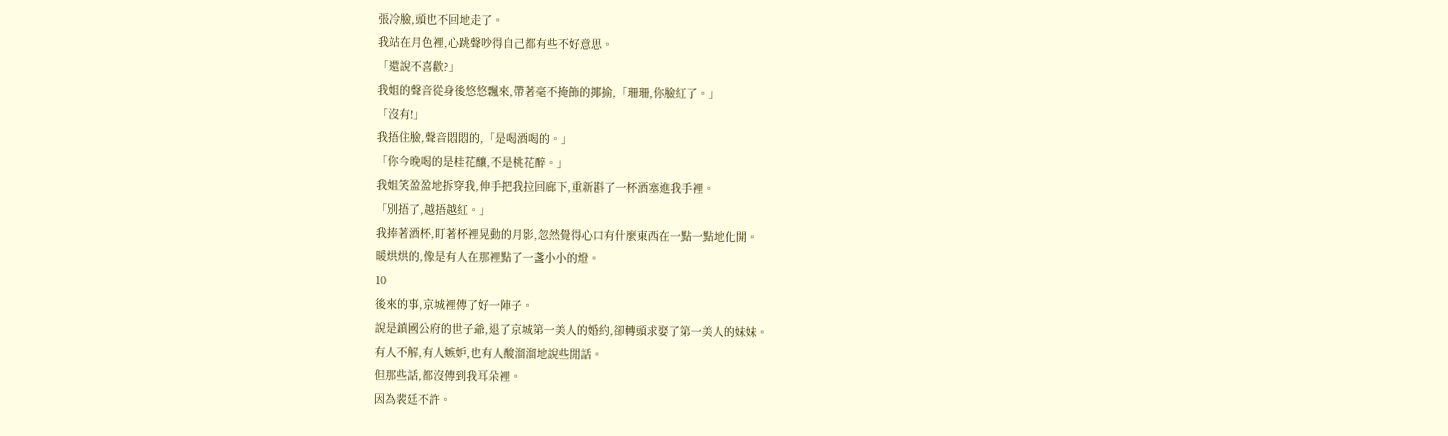張冷臉,頭也不回地走了。
我站在月色裡,心跳聲吵得自己都有些不好意思。
「還說不喜歡?」
我姐的聲音從身後悠悠飄來,帶著毫不掩飾的揶揄,「珊珊,你臉紅了。」
「沒有!」
我捂住臉,聲音悶悶的,「是喝酒喝的。」
「你今晚喝的是桂花釀,不是桃花醉。」
我姐笑盈盈地拆穿我,伸手把我拉回廊下,重新斟了一杯酒塞進我手裡。
「別捂了,越捂越紅。」
我捧著酒杯,盯著杯裡晃動的月影,忽然覺得心口有什麼東西在一點一點地化開。
暖烘烘的,像是有人在那裡點了一盞小小的燈。
10
後來的事,京城裡傳了好一陣子。
說是鎮國公府的世子爺,退了京城第一美人的婚約,卻轉頭求娶了第一美人的妹妹。
有人不解,有人嫉妒,也有人酸溜溜地說些閒話。
但那些話,都沒傳到我耳朵裡。
因為裴廷不許。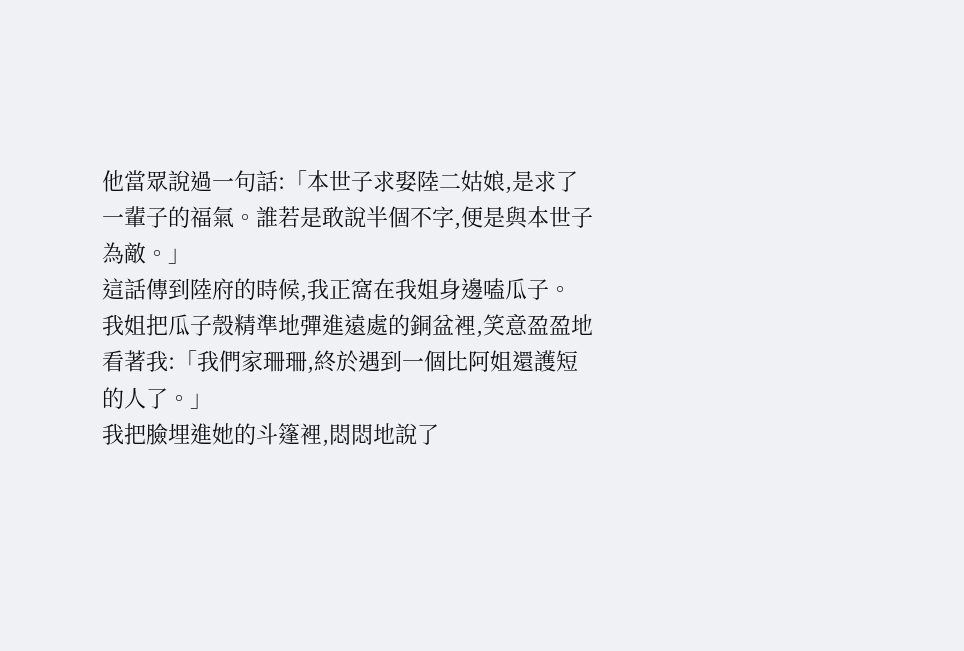他當眾說過一句話:「本世子求娶陸二姑娘,是求了一輩子的福氣。誰若是敢說半個不字,便是與本世子為敵。」
這話傳到陸府的時候,我正窩在我姐身邊嗑瓜子。
我姐把瓜子殼精準地彈進遠處的銅盆裡,笑意盈盈地看著我:「我們家珊珊,終於遇到一個比阿姐還護短的人了。」
我把臉埋進她的斗篷裡,悶悶地說了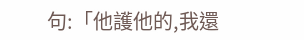句:「他護他的,我還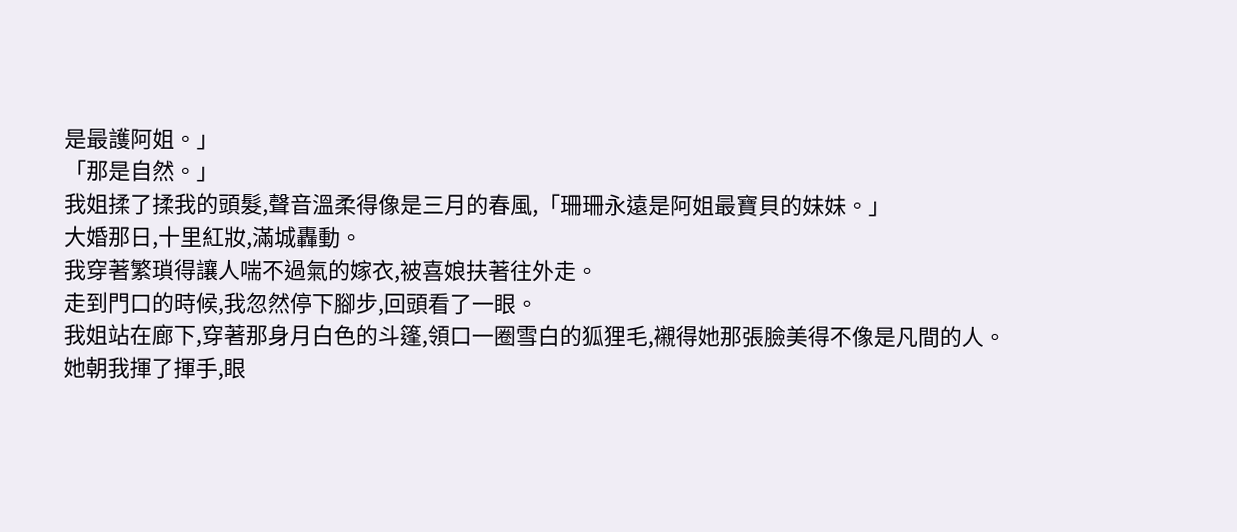是最護阿姐。」
「那是自然。」
我姐揉了揉我的頭髮,聲音溫柔得像是三月的春風,「珊珊永遠是阿姐最寶貝的妹妹。」
大婚那日,十里紅妝,滿城轟動。
我穿著繁瑣得讓人喘不過氣的嫁衣,被喜娘扶著往外走。
走到門口的時候,我忽然停下腳步,回頭看了一眼。
我姐站在廊下,穿著那身月白色的斗篷,領口一圈雪白的狐狸毛,襯得她那張臉美得不像是凡間的人。
她朝我揮了揮手,眼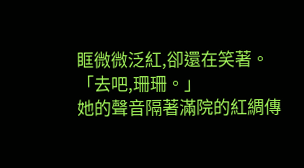眶微微泛紅,卻還在笑著。
「去吧,珊珊。」
她的聲音隔著滿院的紅綢傳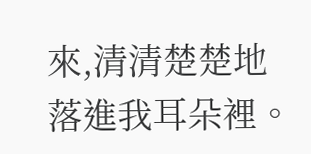來,清清楚楚地落進我耳朵裡。